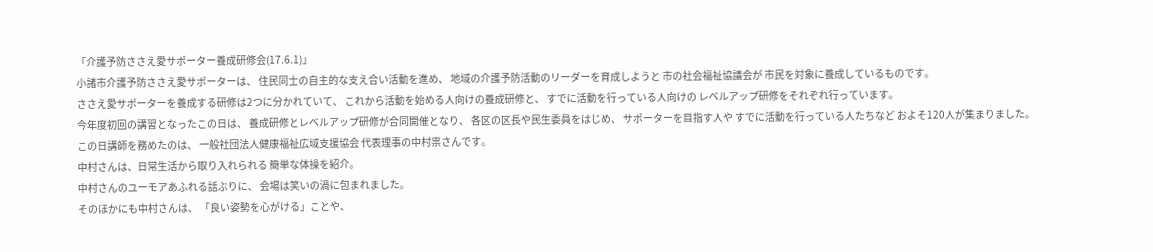「介護予防ささえ愛サポーター養成研修会(17.6.1)」
小諸市介護予防ささえ愛サポーターは、 住民同士の自主的な支え合い活動を進め、 地域の介護予防活動のリーダーを育成しようと 市の社会福祉協議会が 市民を対象に養成しているものです。
ささえ愛サポーターを養成する研修は2つに分かれていて、 これから活動を始める人向けの養成研修と、 すでに活動を行っている人向けの レベルアップ研修をそれぞれ行っています。
今年度初回の講習となったこの日は、 養成研修とレベルアップ研修が合同開催となり、 各区の区長や民生委員をはじめ、 サポーターを目指す人や すでに活動を行っている人たちなど およそ120人が集まりました。
この日講師を務めたのは、 一般社団法人健康福祉広域支援協会 代表理事の中村祟さんです。
中村さんは、日常生活から取り入れられる 簡単な体操を紹介。
中村さんのユーモアあふれる話ぶりに、 会場は笑いの渦に包まれました。
そのほかにも中村さんは、 「良い姿勢を心がける」ことや、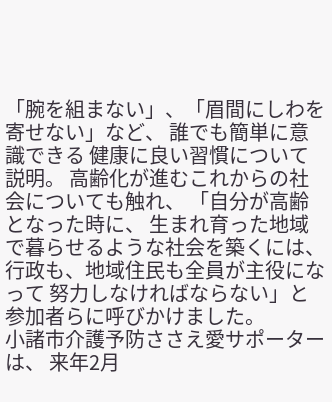「腕を組まない」、「眉間にしわを寄せない」など、 誰でも簡単に意識できる 健康に良い習慣について説明。 高齢化が進むこれからの社会についても触れ、 「自分が高齢となった時に、 生まれ育った地域で暮らせるような社会を築くには、 行政も、地域住民も全員が主役になって 努力しなければならない」と参加者らに呼びかけました。
小諸市介護予防ささえ愛サポーターは、 来年2月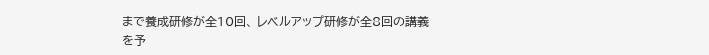まで養成研修が全10回、 レベルアップ研修が全8回の講義を予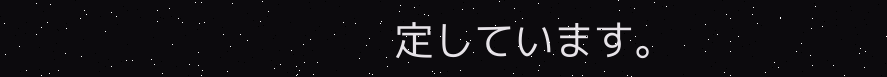定しています。